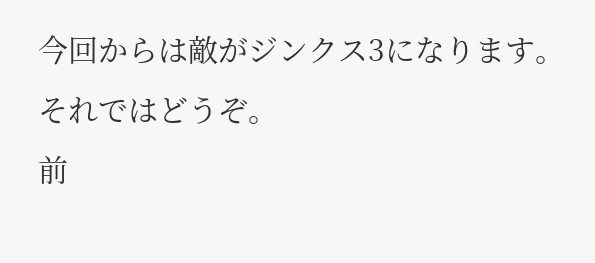今回からは敵がジンクス3になります。
それではどうぞ。
前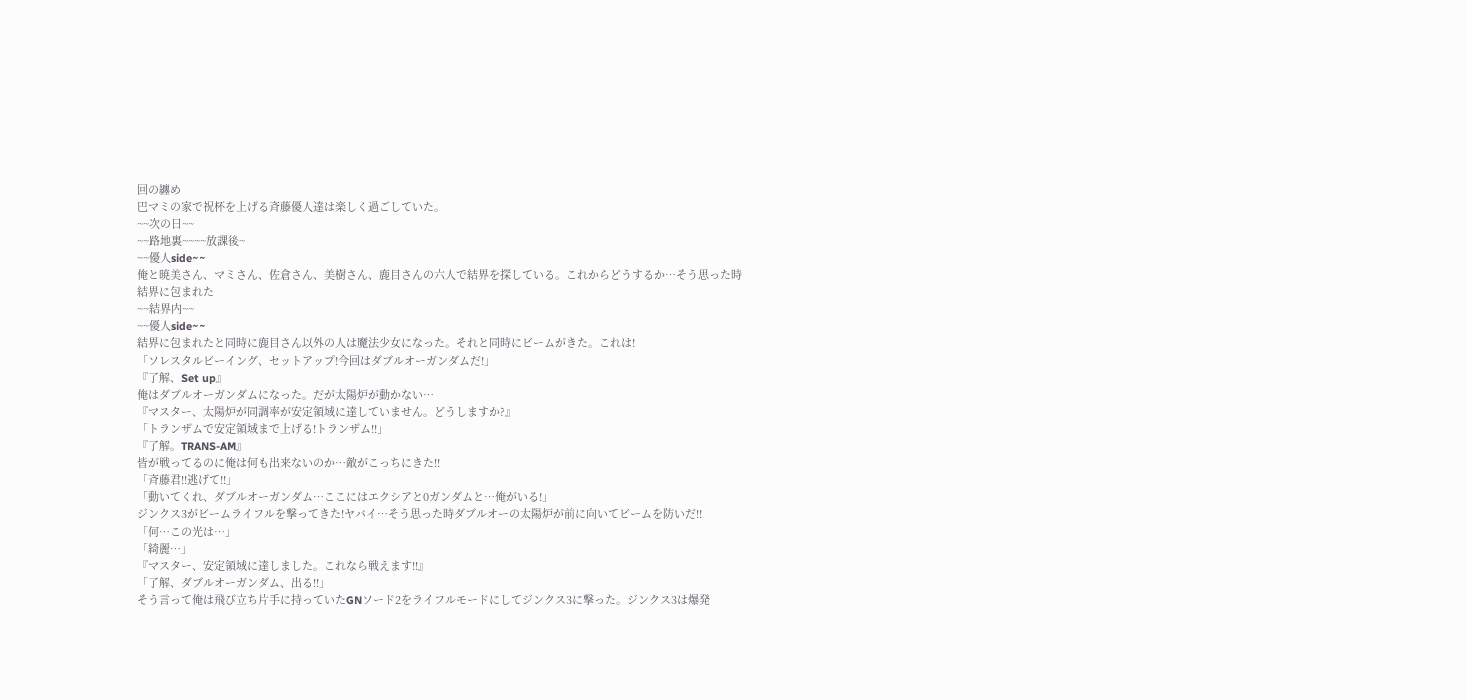回の纏め
巴マミの家で祝杯を上げる斉藤優人達は楽しく過ごしていた。
~~次の日~~
~~路地裏~~~~放課後~
~~優人side~~
俺と暁美さん、マミさん、佐倉さん、美樹さん、鹿目さんの六人で結界を探している。これからどうするか…そう思った時結界に包まれた
~~結界内~~
~~優人side~~
結界に包まれたと同時に鹿目さん以外の人は魔法少女になった。それと同時にビームがきた。これは!
「ソレスタルビーイング、セットアップ!今回はダブルオーガンダムだ!」
『了解、Set up』
俺はダブルオーガンダムになった。だが太陽炉が動かない…
『マスター、太陽炉が同調率が安定領域に達していません。どうしますか?』
「トランザムで安定領域まで上げる!トランザム!!」
『了解。TRANS-AM』
皆が戦ってるのに俺は何も出来ないのか…敵がこっちにきた!!
「斉藤君!!逃げて!!」
「動いてくれ、ダブルオーガンダム…ここにはエクシアと0ガンダムと…俺がいる!」
ジンクス3がビームライフルを撃ってきた!ヤバイ…そう思った時ダブルオーの太陽炉が前に向いてビームを防いだ!!
「何…この光は…」
「綺麗…」
『マスター、安定領域に達しました。これなら戦えます!!』
「了解、ダブルオーガンダム、出る!!」
そう言って俺は飛び立ち片手に持っていたGNソード2をライフルモードにしてジンクス3に撃った。ジンクス3は爆発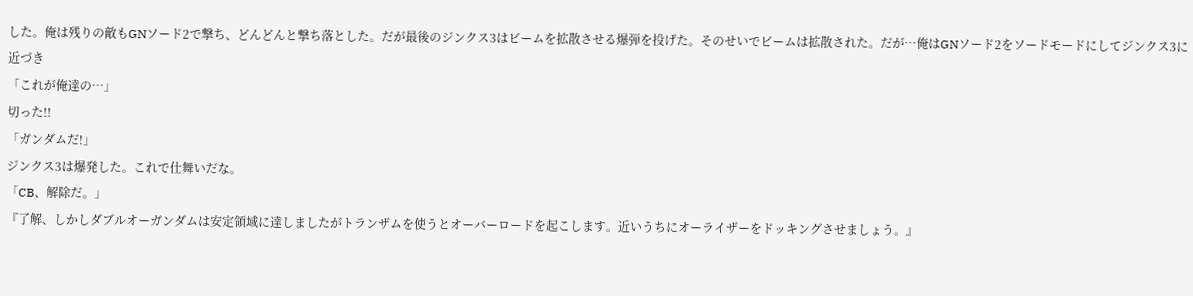した。俺は残りの敵もGNソード2で撃ち、どんどんと撃ち落とした。だが最後のジンクス3はビームを拡散させる爆弾を投げた。そのせいでビームは拡散された。だが…俺はGNソード2をソードモードにしてジンクス3に近づき
「これが俺達の…」
切った!!
「ガンダムだ!」
ジンクス3は爆発した。これで仕舞いだな。
「CB、解除だ。」
『了解、しかしダブルオーガンダムは安定領域に達しましたがトランザムを使うとオーバーロードを起こします。近いうちにオーライザーをドッキングさせましょう。』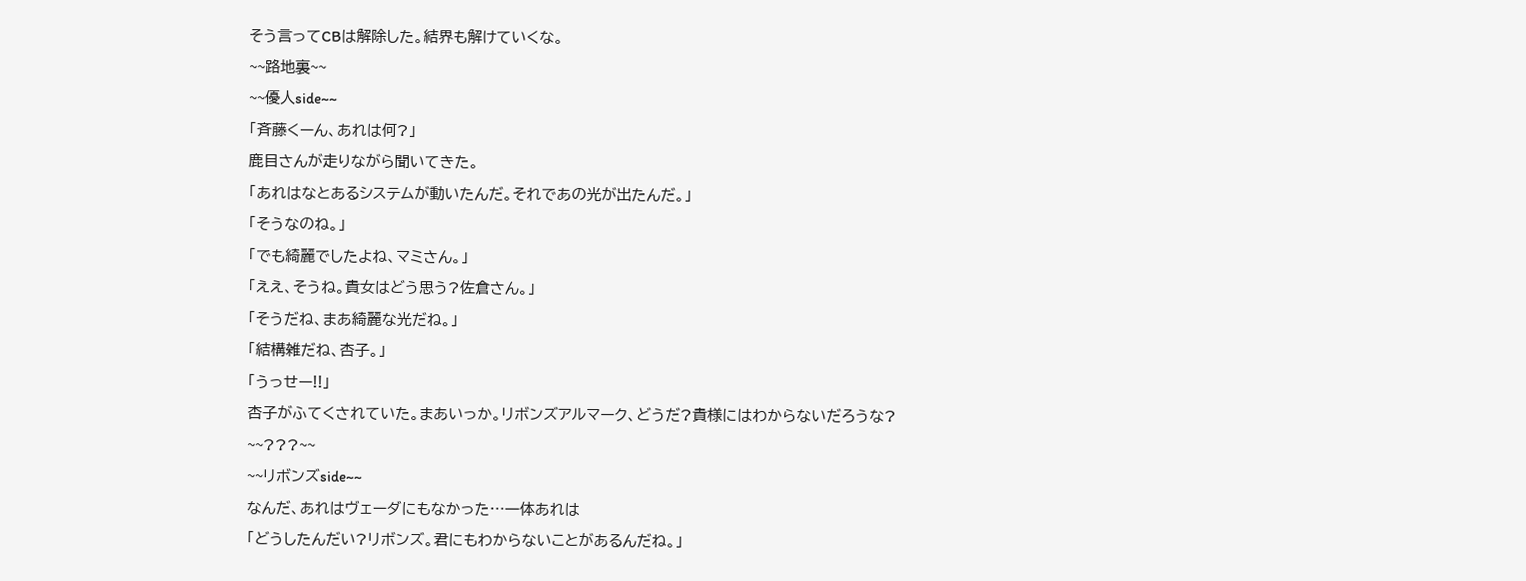そう言ってCBは解除した。結界も解けていくな。
~~路地裏~~
~~優人side~~
「斉藤くーん、あれは何?」
鹿目さんが走りながら聞いてきた。
「あれはなとあるシステムが動いたんだ。それであの光が出たんだ。」
「そうなのね。」
「でも綺麗でしたよね、マミさん。」
「ええ、そうね。貴女はどう思う?佐倉さん。」
「そうだね、まあ綺麗な光だね。」
「結構雑だね、杏子。」
「うっせー!!」
杏子がふてくされていた。まあいっか。リボンズアルマーク、どうだ?貴様にはわからないだろうな?
~~???~~
~~リボンズside~~
なんだ、あれはヴェーダにもなかった…一体あれは
「どうしたんだい?リボンズ。君にもわからないことがあるんだね。」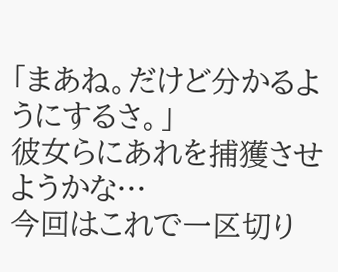「まあね。だけど分かるようにするさ。」
彼女らにあれを捕獲させようかな…
今回はこれで一区切り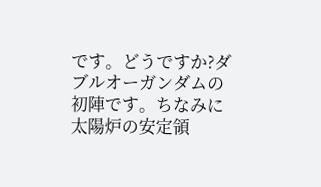です。どうですか?ダブルオーガンダムの初陣です。ちなみに太陽炉の安定領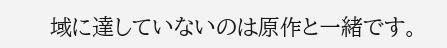域に達していないのは原作と一緒です。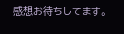感想お待ちしてます。